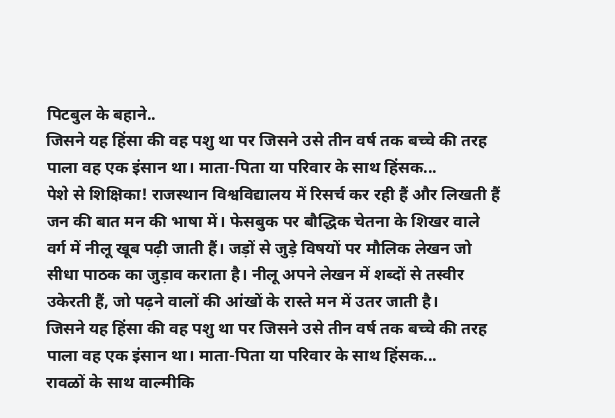पिटबुल के बहाने..
जिसने यह हिंसा की वह पशु था पर जिसने उसे तीन वर्ष तक बच्चे की तरह पाला वह एक इंसान था। माता-पिता या परिवार के साथ हिंसक...
पेशे से शिक्षिका! राजस्थान विश्वविद्यालय में रिसर्च कर रही हैं और लिखती हैं जन की बात मन की भाषा में। फेसबुक पर बौद्धिक चेतना के शिखर वाले वर्ग में नीलू खूब पढ़ी जाती हैं। जड़ों से जुड़े विषयों पर मौलिक लेखन जो सीधा पाठक का जुड़ाव कराता है। नीलू अपने लेखन में शब्दों से तस्वीर उकेरती हैं, जो पढ़ने वालों की आंखों के रास्ते मन में उतर जाती है।
जिसने यह हिंसा की वह पशु था पर जिसने उसे तीन वर्ष तक बच्चे की तरह पाला वह एक इंसान था। माता-पिता या परिवार के साथ हिंसक...
रावळों के साथ वाल्मीकि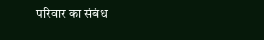परिवार का संबंध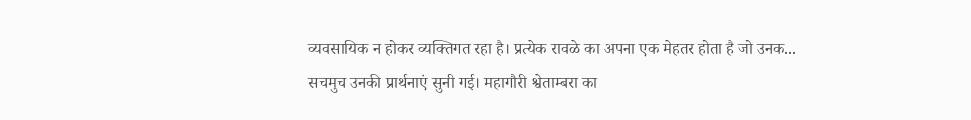व्यवसायिक न होकर व्यक्तिगत रहा है। प्रत्येक रावळे का अपना एक मेहतर होता है जो उनक...
सचमुच उनकी प्रार्थनाएं सुनी गई। महागौरी श्वेताम्बरा का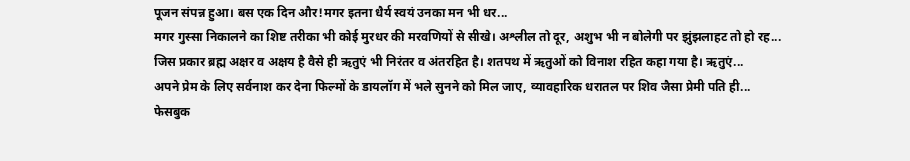पूजन संपन्न हुआ। बस एक दिन और!मगर इतना धैर्य स्वयं उनका मन भी धर...
मगर गुस्सा निकालने का शिष्ट तरीका भी कोई मुरधर की मरवणियों से सीखे। अश्लील तो दूर, अशुभ भी न बोलेगी पर झुंझलाहट तो हो रह...
जिस प्रकार ब्रह्म अक्षर व अक्षय है वैसे ही ऋतुएं भी निरंतर व अंतरहित है। शतपथ में ऋतुओं को विनाश रहित कहा गया है। ऋतुएं...
अपने प्रेम के लिए सर्वनाश कर देना फिल्मों के डायलॉग में भले सुनने को मिल जाए, व्यावहारिक धरातल पर शिव जैसा प्रेमी पति ही...
फेसबुक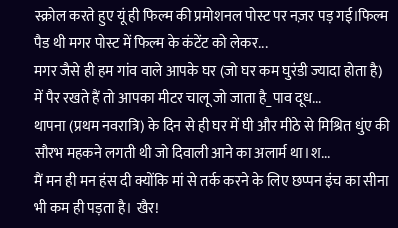स्क्रोल करते हुए यूं ही फिल्म की प्रमोशनल पोस्ट पर नज़र पड़ गई।फिल्म पैड थी मगर पोस्ट में फिल्म के कंटेंट को लेकर...
मगर जैसे ही हम गांव वाले आपके घर (जो घर कम घुरंडी ज्यादा होता है) में पैर रखते हैं तो आपका मीटर चालू जो जाता है_पाव दूध...
थापना (प्रथम नवरात्रि) के दिन से ही घर में घी और मीठे से मिश्रित धुंए की सौरभ महकने लगती थी जो दिवाली आने का अलार्म था।श...
मैं मन ही मन हंस दी क्योंकि मां से तर्क करने के लिए छप्पन इंच का सीना भी कम ही पड़ता है। खैर!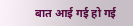बात आई गई हो गई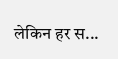लेकिन हर स...